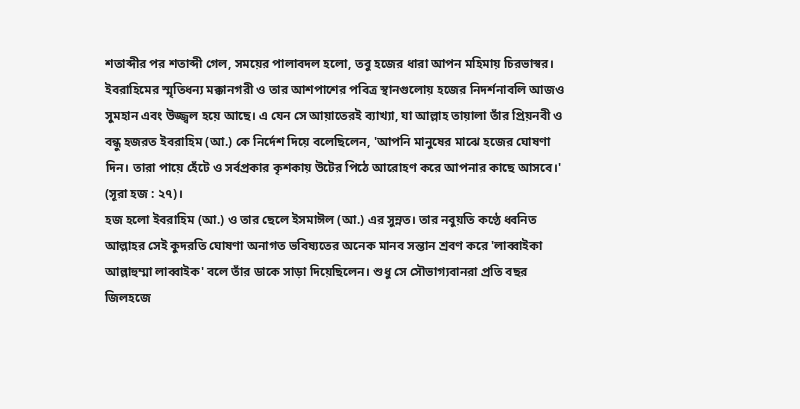শতাব্দীর পর শতাব্দী গেল, সময়ের পালাবদল হলো, তবু হজের ধারা আপন মহিমায় চিরভাস্বর। ইবরাহিমের স্মৃতিধন্য মক্কানগরী ও তার আশপাশের পবিত্র স্থানগুলোয় হজের নিদর্শনাবলি আজও সুমহান এবং উজ্জ্বল হয়ে আছে। এ যেন সে আয়াতেরই ব্যাখ্যা, যা আল্লাহ তায়ালা তাঁর প্রিয়নবী ও বন্ধু হজরত ইবরাহিম (আ.) কে নির্দেশ দিয়ে বলেছিলেন, 'আপনি মানুষের মাঝে হজের ঘোষণা দিন। তারা পায়ে হেঁটে ও সর্বপ্রকার কৃশকায় উটের পিঠে আরোহণ করে আপনার কাছে আসবে।' (সূরা হজ : ২৭)।
হজ হলো ইবরাহিম (আ.) ও তার ছেলে ইসমাঈল (আ.) এর সুন্নত। তার নবুয়তি কণ্ঠে ধ্বনিত আল্লাহর সেই কুদরতি ঘোষণা অনাগত ভবিষ্যতের অনেক মানব সন্তান শ্রবণ করে 'লাব্বাইকা আল্লাহুম্মা লাব্বাইক' বলে তাঁর ডাকে সাড়া দিয়েছিলেন। শুধু সে সৌভাগ্যবানরা প্রতি বছর জিলহজে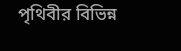পৃথিবীর বিভিন্ন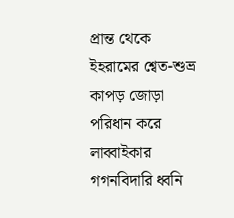প্রান্ত থেকে ইহরামের শ্বেত-শুভ্র কাপড় জোড়া পরিধান করে লাব্বাইকার গগনবিদারি ধ্বনি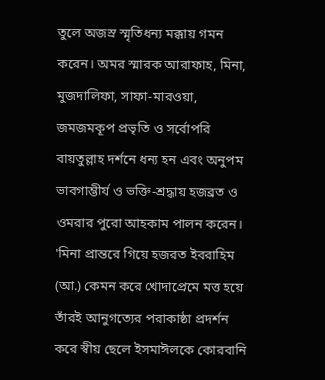তুলে অজস্র স্মৃতিধন্য মক্কায় গমন করেন। অমর স্মারক আরাফাহ, মিনা, মুজদালিফা, সাফা-মারওয়া, জমজমকূপ প্রভৃতি ও সর্বোপরি বায়তুল্লাহ দর্শনে ধন্য হন এবং অনুপম ভাবগাম্ভীর্য ও ভক্তি-শ্রদ্ধায় হজব্রত ও ওমরার পুরো আহকাম পালন করেন।
'মিনা প্রান্তরে গিয়ে হজরত ইবরাহিম (আ.) কেমন করে খোদাপ্রেমে মত্ত হয়ে তাঁরই আনুগত্যের পরাকাষ্ঠা প্রদর্শন করে স্বীয় ছেলে ইসমাঈলকে কোরবানি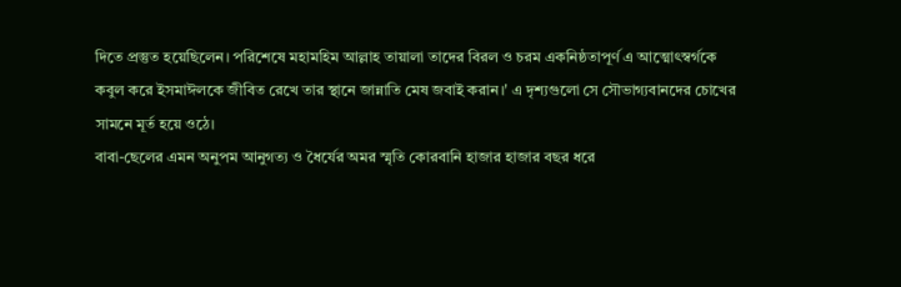দিতে প্রস্তুত হয়েছিলেন। পরিশেষে মহামহিম আল্লাহ তায়ালা তাদের বিরল ও চরম একনিষ্ঠতাপূর্ণ এ আত্মোৎস্বর্গকে কবুল করে ইসমাঈলকে জীবিত রেখে তার স্থানে জান্নাতি মেষ জবাই করান।' এ দৃশ্যগুলো সে সৌভাগ্যবানদের চোখের সামনে মূর্ত হয়ে ওঠে।
বাবা-ছেলের এমন অনুপম আনুগত্য ও ধৈর্যের অমর স্মৃতি কোরবানি হাজার হাজার বছর ধরে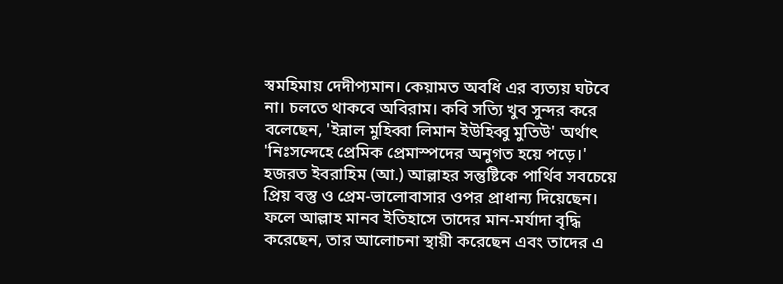স্বমহিমায় দেদীপ্যমান। কেয়ামত অবধি এর ব্যত্যয় ঘটবে না। চলতে থাকবে অবিরাম। কবি সত্যি খুব সুন্দর করে বলেছেন, 'ইন্নাল মুহিব্বা লিমান ইউহিব্বু মুতিউ' অর্থাৎ 'নিঃসন্দেহে প্রেমিক প্রেমাস্পদের অনুগত হয়ে পড়ে।'
হজরত ইবরাহিম (আ.) আল্লাহর সন্তুষ্টিকে পার্থিব সবচেয়ে প্রিয় বস্তু ও প্রেম-ভালোবাসার ওপর প্রাধান্য দিয়েছেন। ফলে আল্লাহ মানব ইতিহাসে তাদের মান-মর্যাদা বৃদ্ধি করেছেন, তার আলোচনা স্থায়ী করেছেন এবং তাদের এ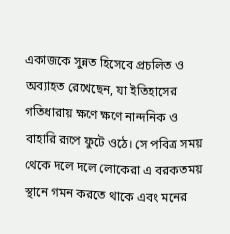একাজকে সুন্নত হিসেবে প্রচলিত ও অব্যাহত রেখেছেন, যা ইতিহাসের গতিধারায় ক্ষণে ক্ষণে নান্দনিক ও বাহারি রূপে ফুটে ওঠে। সে পবিত্র সময় থেকে দলে দলে লোকেরা এ বরকতময় স্থানে গমন করতে থাকে এবং মনের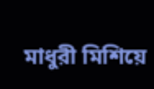মাধুরী মিশিয়ে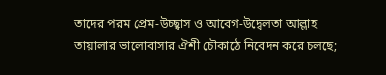তাদের পরম প্রেম-উচ্ছ্বাস ও আবেগ-উদ্বেলতা আল্লাহ তায়ালার ভালোবাসার ঐশী চৌকাঠে নিবেদন করে চলছে;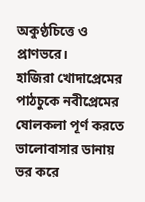অকুণ্ঠচিত্তে ও প্রাণভরে।
হাজিরা খোদাপ্রেমের পাঠচুকে নবীপ্রেমের ষোলকলা পূর্ণ করতে ভালোবাসার ডানায় ভর করে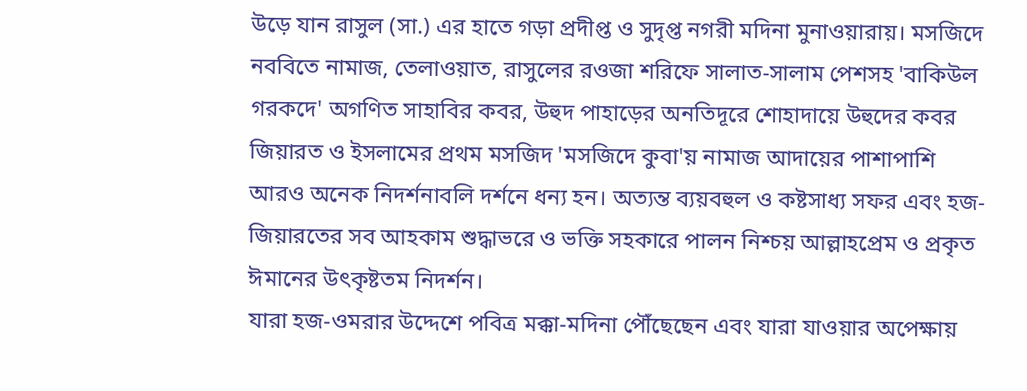উড়ে যান রাসুল (সা.) এর হাতে গড়া প্রদীপ্ত ও সুদৃপ্ত নগরী মদিনা মুনাওয়ারায়। মসজিদে নববিতে নামাজ, তেলাওয়াত, রাসুলের রওজা শরিফে সালাত-সালাম পেশসহ 'বাকিউল গরকদে' অগণিত সাহাবির কবর, উহুদ পাহাড়ের অনতিদূরে শোহাদায়ে উহুদের কবর জিয়ারত ও ইসলামের প্রথম মসজিদ 'মসজিদে কুবা'য় নামাজ আদায়ের পাশাপাশি আরও অনেক নিদর্শনাবলি দর্শনে ধন্য হন। অত্যন্ত ব্যয়বহুল ও কষ্টসাধ্য সফর এবং হজ-জিয়ারতের সব আহকাম শুদ্ধাভরে ও ভক্তি সহকারে পালন নিশ্চয় আল্লাহপ্রেম ও প্রকৃত ঈমানের উৎকৃষ্টতম নিদর্শন।
যারা হজ-ওমরার উদ্দেশে পবিত্র মক্কা-মদিনা পৌঁছেছেন এবং যারা যাওয়ার অপেক্ষায়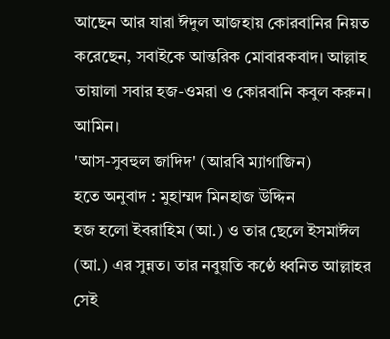আছেন আর যারা ঈদুল আজহায় কোরবানির নিয়ত করেছেন, সবাইকে আন্তরিক মোবারকবাদ। আল্লাহ তায়ালা সবার হজ-ওমরা ও কোরবানি কবুল করুন। আমিন।
'আস-সুবহুল জাদিদ' (আরবি ম্যাগাজিন)
হতে অনুবাদ : মুহাম্মদ মিনহাজ উদ্দিন
হজ হলো ইবরাহিম (আ.) ও তার ছেলে ইসমাঈল (আ.) এর সুন্নত। তার নবুয়তি কণ্ঠে ধ্বনিত আল্লাহর সেই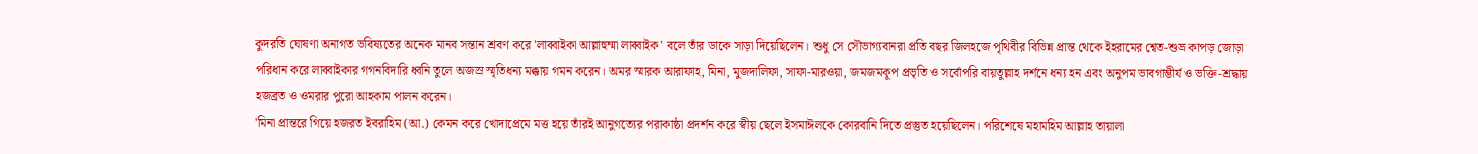কুদরতি ঘোষণা অনাগত ভবিষ্যতের অনেক মানব সন্তান শ্রবণ করে 'লাব্বাইকা আল্লাহুম্মা লাব্বাইক' বলে তাঁর ডাকে সাড়া দিয়েছিলেন। শুধু সে সৌভাগ্যবানরা প্রতি বছর জিলহজে পৃথিবীর বিভিন্ন প্রান্ত থেকে ইহরামের শ্বেত-শুভ্র কাপড় জোড়া পরিধান করে লাব্বাইকার গগনবিদারি ধ্বনি তুলে অজস্র স্মৃতিধন্য মক্কায় গমন করেন। অমর স্মারক আরাফাহ, মিনা, মুজদালিফা, সাফা-মারওয়া, জমজমকূপ প্রভৃতি ও সর্বোপরি বায়তুল্লাহ দর্শনে ধন্য হন এবং অনুপম ভাবগাম্ভীর্য ও ভক্তি-শ্রদ্ধায় হজব্রত ও ওমরার পুরো আহকাম পালন করেন।
'মিনা প্রান্তরে গিয়ে হজরত ইবরাহিম (আ.) কেমন করে খোদাপ্রেমে মত্ত হয়ে তাঁরই আনুগত্যের পরাকাষ্ঠা প্রদর্শন করে স্বীয় ছেলে ইসমাঈলকে কোরবানি দিতে প্রস্তুত হয়েছিলেন। পরিশেষে মহামহিম আল্লাহ তায়ালা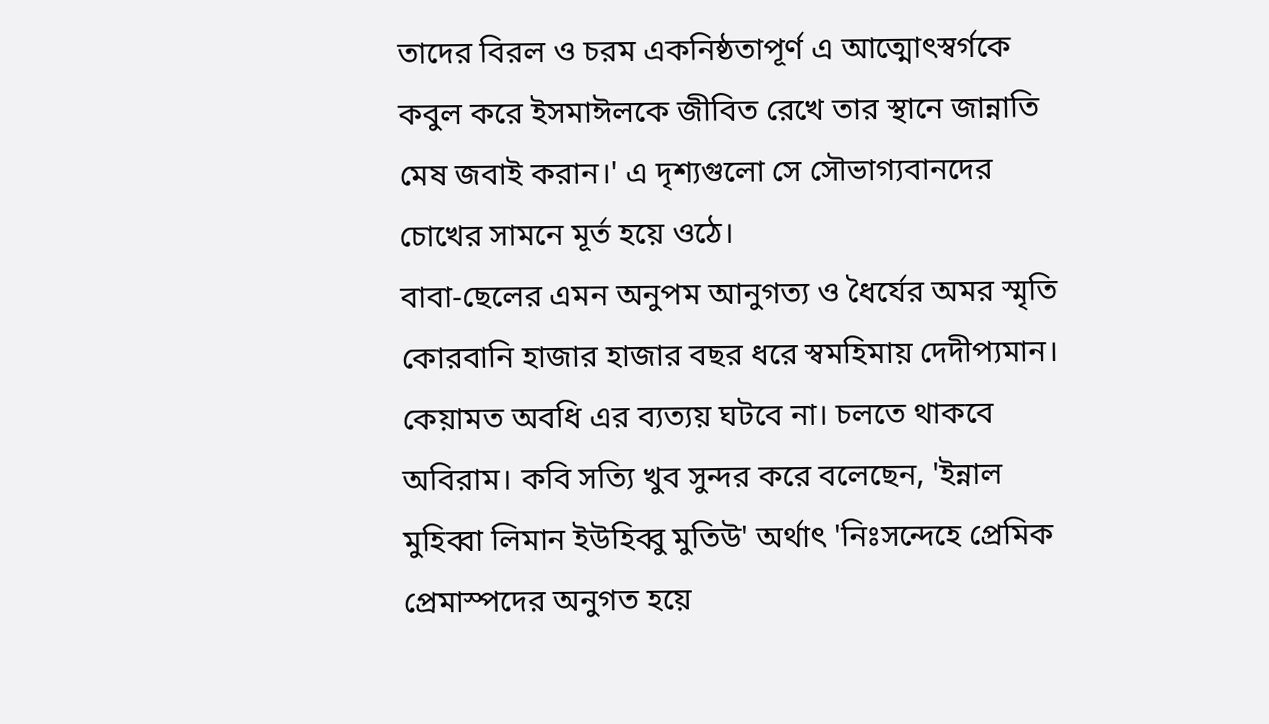তাদের বিরল ও চরম একনিষ্ঠতাপূর্ণ এ আত্মোৎস্বর্গকে কবুল করে ইসমাঈলকে জীবিত রেখে তার স্থানে জান্নাতি মেষ জবাই করান।' এ দৃশ্যগুলো সে সৌভাগ্যবানদের চোখের সামনে মূর্ত হয়ে ওঠে।
বাবা-ছেলের এমন অনুপম আনুগত্য ও ধৈর্যের অমর স্মৃতি কোরবানি হাজার হাজার বছর ধরে স্বমহিমায় দেদীপ্যমান। কেয়ামত অবধি এর ব্যত্যয় ঘটবে না। চলতে থাকবে অবিরাম। কবি সত্যি খুব সুন্দর করে বলেছেন, 'ইন্নাল মুহিব্বা লিমান ইউহিব্বু মুতিউ' অর্থাৎ 'নিঃসন্দেহে প্রেমিক প্রেমাস্পদের অনুগত হয়ে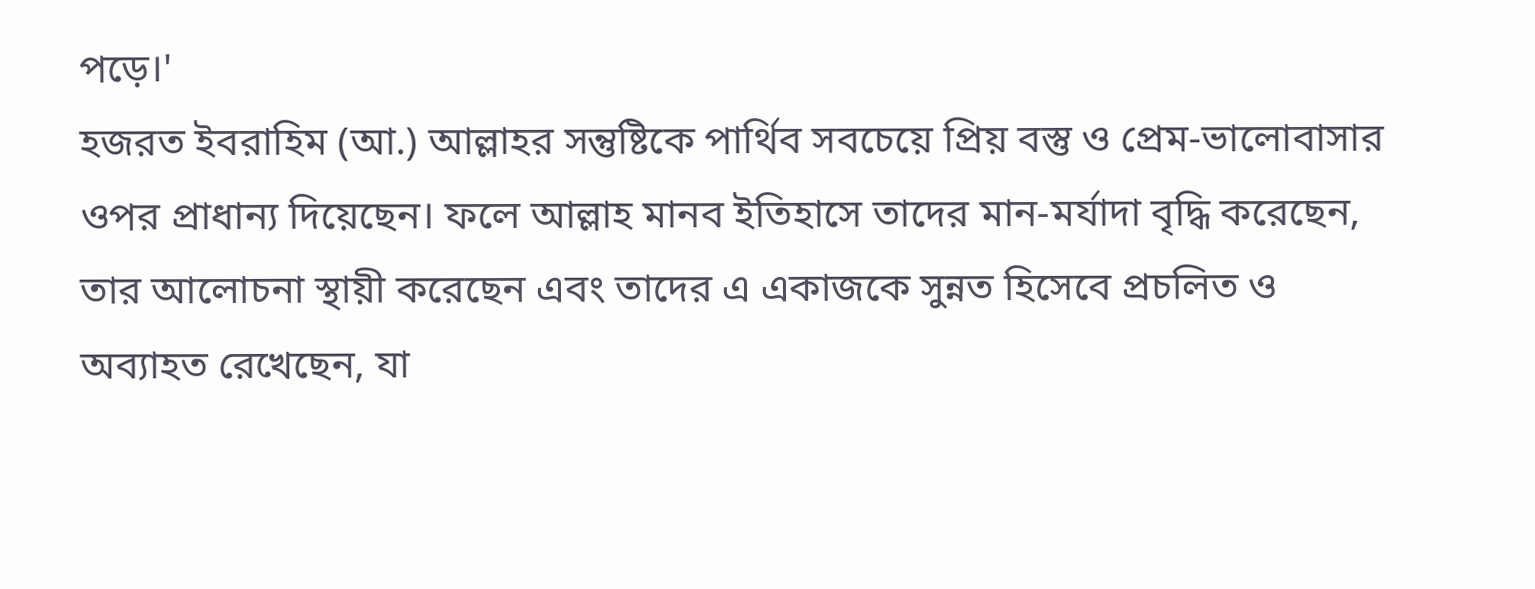পড়ে।'
হজরত ইবরাহিম (আ.) আল্লাহর সন্তুষ্টিকে পার্থিব সবচেয়ে প্রিয় বস্তু ও প্রেম-ভালোবাসার ওপর প্রাধান্য দিয়েছেন। ফলে আল্লাহ মানব ইতিহাসে তাদের মান-মর্যাদা বৃদ্ধি করেছেন, তার আলোচনা স্থায়ী করেছেন এবং তাদের এ একাজকে সুন্নত হিসেবে প্রচলিত ও অব্যাহত রেখেছেন, যা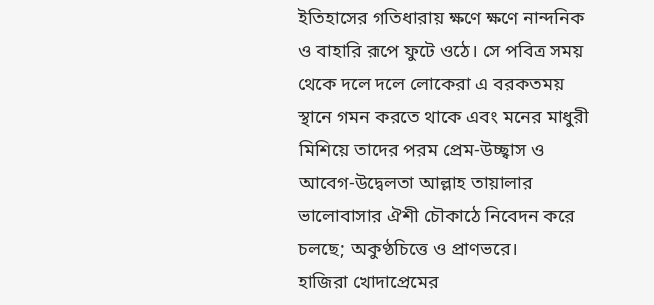ইতিহাসের গতিধারায় ক্ষণে ক্ষণে নান্দনিক ও বাহারি রূপে ফুটে ওঠে। সে পবিত্র সময় থেকে দলে দলে লোকেরা এ বরকতময় স্থানে গমন করতে থাকে এবং মনের মাধুরী মিশিয়ে তাদের পরম প্রেম-উচ্ছ্বাস ও আবেগ-উদ্বেলতা আল্লাহ তায়ালার ভালোবাসার ঐশী চৌকাঠে নিবেদন করে চলছে; অকুণ্ঠচিত্তে ও প্রাণভরে।
হাজিরা খোদাপ্রেমের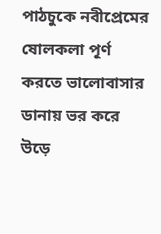পাঠচুকে নবীপ্রেমের ষোলকলা পূর্ণ করতে ভালোবাসার ডানায় ভর করে উড়ে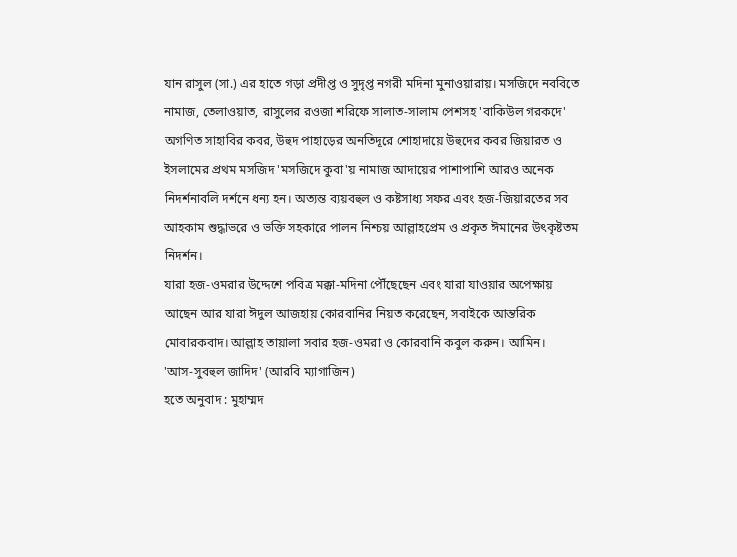যান রাসুল (সা.) এর হাতে গড়া প্রদীপ্ত ও সুদৃপ্ত নগরী মদিনা মুনাওয়ারায়। মসজিদে নববিতে নামাজ, তেলাওয়াত, রাসুলের রওজা শরিফে সালাত-সালাম পেশসহ 'বাকিউল গরকদে' অগণিত সাহাবির কবর, উহুদ পাহাড়ের অনতিদূরে শোহাদায়ে উহুদের কবর জিয়ারত ও ইসলামের প্রথম মসজিদ 'মসজিদে কুবা'য় নামাজ আদায়ের পাশাপাশি আরও অনেক নিদর্শনাবলি দর্শনে ধন্য হন। অত্যন্ত ব্যয়বহুল ও কষ্টসাধ্য সফর এবং হজ-জিয়ারতের সব আহকাম শুদ্ধাভরে ও ভক্তি সহকারে পালন নিশ্চয় আল্লাহপ্রেম ও প্রকৃত ঈমানের উৎকৃষ্টতম নিদর্শন।
যারা হজ-ওমরার উদ্দেশে পবিত্র মক্কা-মদিনা পৌঁছেছেন এবং যারা যাওয়ার অপেক্ষায় আছেন আর যারা ঈদুল আজহায় কোরবানির নিয়ত করেছেন, সবাইকে আন্তরিক মোবারকবাদ। আল্লাহ তায়ালা সবার হজ-ওমরা ও কোরবানি কবুল করুন। আমিন।
'আস-সুবহুল জাদিদ' (আরবি ম্যাগাজিন)
হতে অনুবাদ : মুহাম্মদ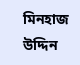মিনহাজ উদ্দিন